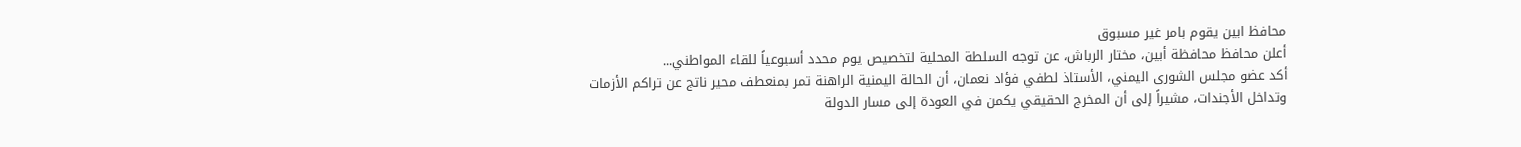محافظ ابين يقوم بامر غير مسبوق
أعلن محافظ محافظة أبين، مختار الرباش، عن توجه السلطة المحلية لتخصيص يوم محدد أسبوعياً للقاء المواطني...
أكد عضو مجلس الشورى اليمني، الأستاذ لطفي فؤاد نعمان، أن الحالة اليمنية الراهنة تمر بمنعطف محير ناتج عن تراكم الأزمات وتداخل الأجندات، مشيراً إلى أن المخرج الحقيقي يكمن في العودة إلى مسار الدولة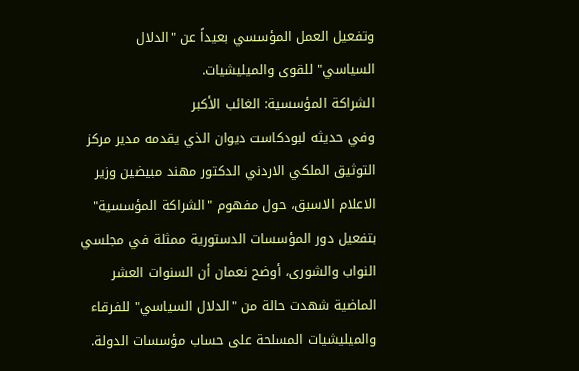وتفعيل العمل المؤسسي بعيداً عن "الدلال السياسي" للقوى والميليشيات.
الشراكة المؤسسية: الغائب الأكبر
وفي حديثه لبودكاست ديوان الذي يقدمه مدير مركز التوثيق الملكي الاردني الدكتور مهند مبيضين وزير الاعلام الاسبق، حول مفهوم "الشراكة المؤسسية" بتفعيل دور المؤسسات الدستورية ممثلة في مجلسي النواب والشورى، أوضح نعمان أن السنوات العشر الماضية شهدت حالة من "الدلال السياسي" للفرقاء والميليشيات المسلحة على حساب مؤسسات الدولة.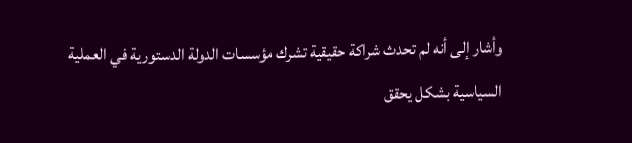وأشار إلى أنه لم تحدث شراكة حقيقية تشرك مؤسسات الدولة الدستورية في العملية السياسية بشكل يحقق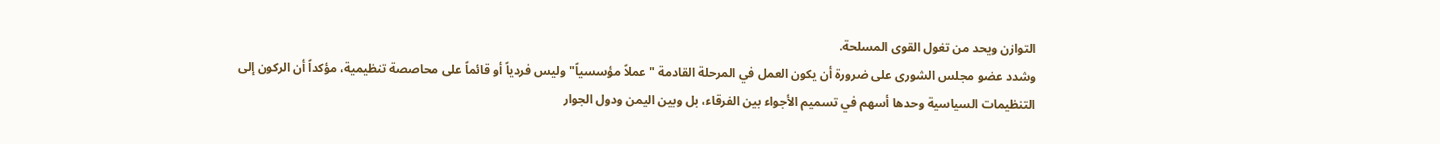التوازن ويحد من تغول القوى المسلحة.
وشدد عضو مجلس الشورى على ضرورة أن يكون العمل في المرحلة القادمة "عملاً مؤسسياً" وليس فردياً أو قائماً على محاصصة تنظيمية، مؤكداً أن الركون إلى التنظيمات السياسية وحدها أسهم في تسميم الأجواء بين الفرقاء، بل وبين اليمن ودول الجوار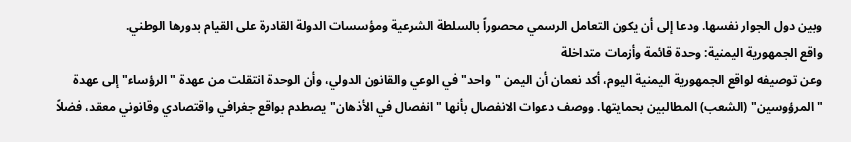وبين دول الجوار نفسها. ودعا إلى أن يكون التعامل الرسمي محصوراً بالسلطة الشرعية ومؤسسات الدولة القادرة على القيام بدورها الوطني.
واقع الجمهورية اليمنية: وحدة قائمة وأزمات متداخلة
وعن توصيفه لواقع الجمهورية اليمنية اليوم، أكد نعمان أن اليمن "واحد" في الوعي والقانون الدولي، وأن الوحدة انتقلت من عهدة "الرؤساء" إلى عهدة "المرؤوسين" (الشعب) المطالبين بحمايتها. ووصف دعوات الانفصال بأنها "انفصال في الأذهان" يصطدم بواقع جغرافي واقتصادي وقانوني معقد، فضلاً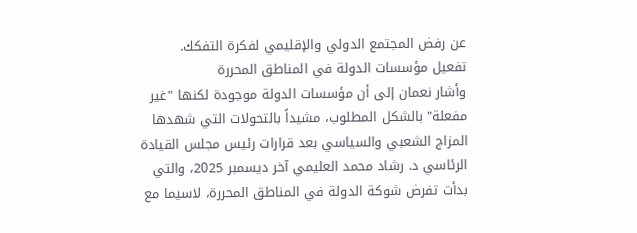عن رفض المجتمع الدولي والإقليمي لفكرة التفكك.
تفعيل مؤسسات الدولة في المناطق المحررة
وأشار نعمان إلى أن مؤسسات الدولة موجودة لكنها "غير مفعلة" بالشكل المطلوب، مشيداً بالتحولات التي شهدها المزاج الشعبي والسياسي بعد قرارات رئيس مجلس القيادة الرئاسي د. رشاد محمد العليمي آخر ديسمبر 2025، والتي بدأت تفرض شوكة الدولة في المناطق المحررة، لاسيما مع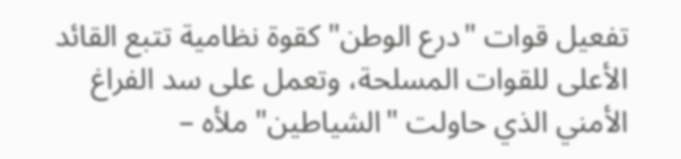تفعيل قوات "درع الوطن" كقوة نظامية تتبع القائد الأعلى للقوات المسلحة، وتعمل على سد الفراغ الأمني الذي حاولت "الشياطين" ملأه –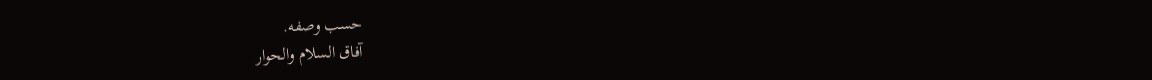حسب وصفه.
آفاق السلام والحوار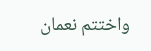واختتم نعمان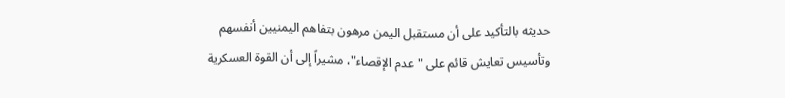حديثه بالتأكيد على أن مستقبل اليمن مرهون بتفاهم اليمنيين أنفسهم وتأسيس تعايش قائم على "عدم الإقصاء"، مشيراً إلى أن القوة العسكرية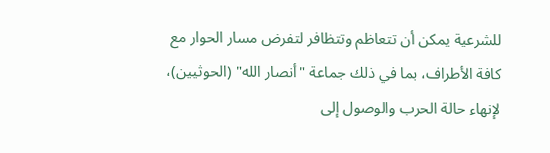للشرعية يمكن أن تتعاظم وتتظافر لتفرض مسار الحوار مع كافة الأطراف، بما في ذلك جماعة "أنصار الله" (الحوثيين)، لإنهاء حالة الحرب والوصول إلى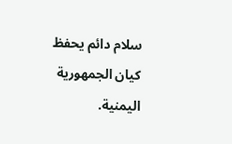سلام دائم يحفظ كيان الجمهورية اليمنية.